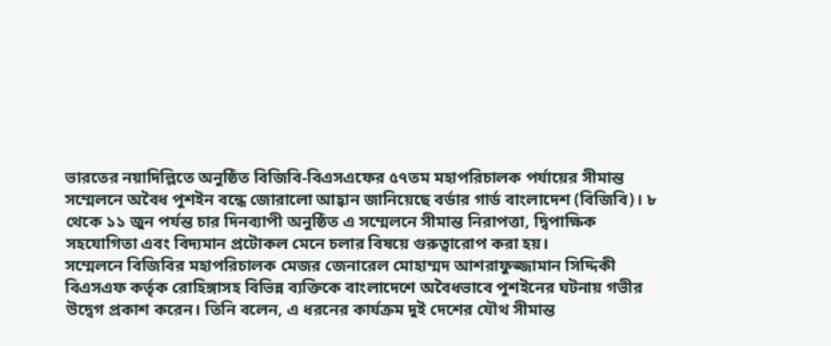ভারতের নয়াদিল্লিতে অনুষ্ঠিত বিজিবি-বিএসএফের ৫৭তম মহাপরিচালক পর্যায়ের সীমান্ত সম্মেলনে অবৈধ পুশইন বন্ধে জোরালো আহ্বান জানিয়েছে বর্ডার গার্ড বাংলাদেশ (বিজিবি)। ৮ থেকে ১১ জুন পর্যন্ত চার দিনব্যাপী অনুষ্ঠিত এ সম্মেলনে সীমান্ত নিরাপত্তা, দ্বিপাক্ষিক সহযোগিতা এবং বিদ্যমান প্রটোকল মেনে চলার বিষয়ে গুরুত্বারোপ করা হয়।
সম্মেলনে বিজিবির মহাপরিচালক মেজর জেনারেল মোহাম্মদ আশরাফুজ্জামান সিদ্দিকী বিএসএফ কর্তৃক রোহিঙ্গাসহ বিভিন্ন ব্যক্তিকে বাংলাদেশে অবৈধভাবে পুশইনের ঘটনায় গভীর উদ্বেগ প্রকাশ করেন। তিনি বলেন, এ ধরনের কার্যক্রম দুই দেশের যৌথ সীমান্ত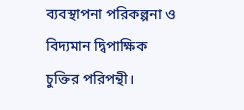ব্যবস্থাপনা পরিকল্পনা ও বিদ্যমান দ্বিপাক্ষিক চুক্তির পরিপন্থী।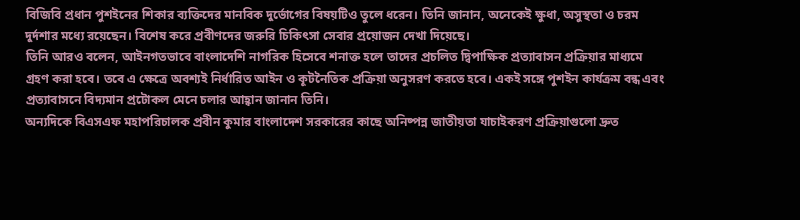বিজিবি প্রধান পুশইনের শিকার ব্যক্তিদের মানবিক দুর্ভোগের বিষয়টিও তুলে ধরেন। তিনি জানান, অনেকেই ক্ষুধা, অসুস্থতা ও চরম দুর্দশার মধ্যে রয়েছেন। বিশেষ করে প্রবীণদের জরুরি চিকিৎসা সেবার প্রয়োজন দেখা দিয়েছে।
তিনি আরও বলেন, আইনগতভাবে বাংলাদেশি নাগরিক হিসেবে শনাক্ত হলে তাদের প্রচলিত দ্বিপাক্ষিক প্রত্যাবাসন প্রক্রিয়ার মাধ্যমে গ্রহণ করা হবে। তবে এ ক্ষেত্রে অবশ্যই নির্ধারিত আইন ও কূটনৈতিক প্রক্রিয়া অনুসরণ করতে হবে। একই সঙ্গে পুশইন কার্যক্রম বন্ধ এবং প্রত্যাবাসনে বিদ্যমান প্রটোকল মেনে চলার আহ্বান জানান তিনি।
অন্যদিকে বিএসএফ মহাপরিচালক প্রবীন কুমার বাংলাদেশ সরকারের কাছে অনিষ্পন্ন জাতীয়তা যাচাইকরণ প্রক্রিয়াগুলো দ্রুত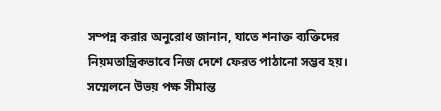সম্পন্ন করার অনুরোধ জানান, যাতে শনাক্ত ব্যক্তিদের নিয়মতান্ত্রিকভাবে নিজ দেশে ফেরত পাঠানো সম্ভব হয়।
সম্মেলনে উভয় পক্ষ সীমান্ত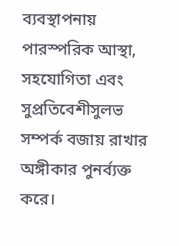ব্যবস্থাপনায় পারস্পরিক আস্থা, সহযোগিতা এবং সুপ্রতিবেশীসুলভ সম্পর্ক বজায় রাখার অঙ্গীকার পুনর্ব্যক্ত করে।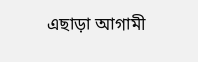এছাড়া আগামী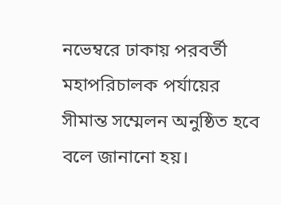নভেম্বরে ঢাকায় পরবর্তী মহাপরিচালক পর্যায়ের সীমান্ত সম্মেলন অনুষ্ঠিত হবে বলে জানানো হয়।